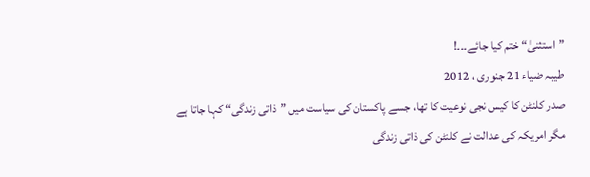”استثنیٰ“ ختم کیا جائے۔۔۔!
طیبہ ضیاء 21 جنوری ، 2012
صدر کلنٹن کا کیس نجی نوعیت کا تھا، جسے پاکستان کی سیاست میں ”ذاتی زندگی“ کہا جاتا ہے مگر امریکہ کی عدالت نے کلنٹن کی ذاتی زندگی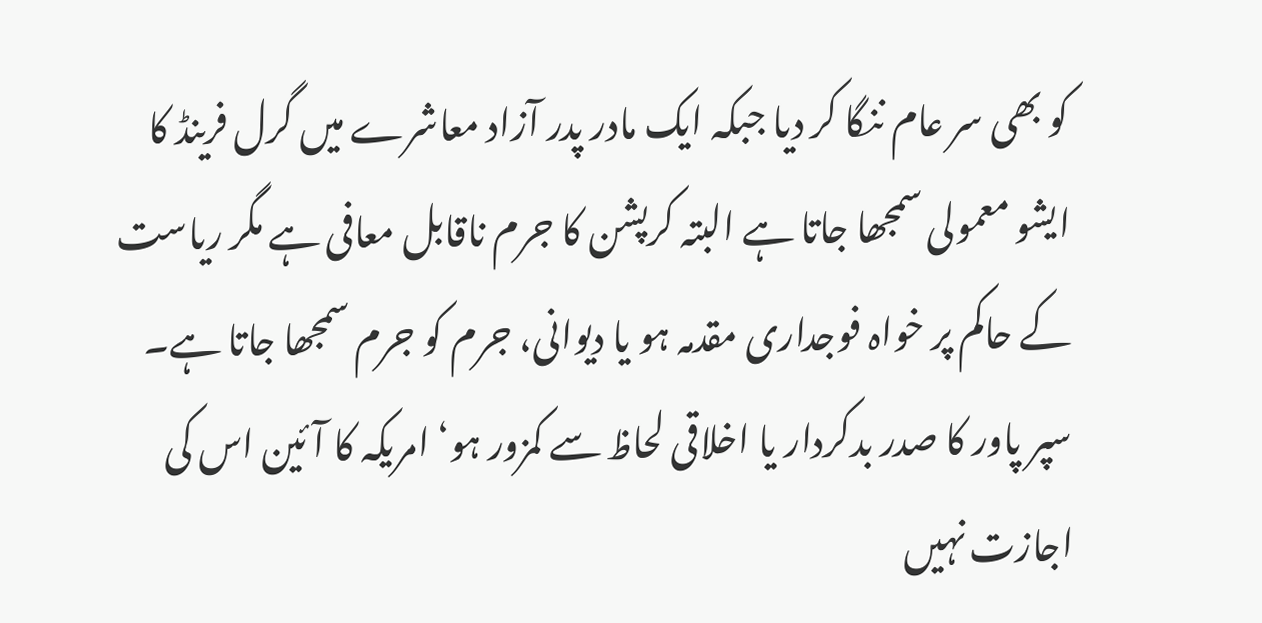کو بھی سر عام ننگا کر دیا جبکہ ایک مادر پدر آزاد معاشرے میں گرل فرینڈ کا ایشو معمولی سمجھا جاتا ہے البتہ کرپشن کا جرم ناقابل معافی ہے مگر ریاست کے حاکم پر خواہ فوجداری مقدمہ ہو یا دیوانی، جرم کو جرم سمجھا جاتا ہے۔ سپر پاور کا صدر بدکردار یا اخلاقی لحاظ سے کمزور ہو‘ امریکہ کا آئین اس کی اجازت نہیں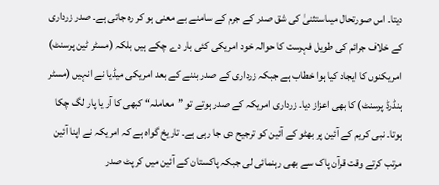دیتا۔ اس صورتحال میںاستثنیٰ کی شق صدر کے جرم کے سامنے بے معنی ہو کر رہ جاتی ہے۔ صدر زرداری کے خلاف جرائم کی طویل فہرست کا حوالہ خود امریکی کئی بار دے چکے ہیں بلکہ (مسٹر ٹین پرسنٹ) امریکنوں کا ایجاد کیا ہوا خطاب ہے جبکہ زرداری کے صدر بننے کے بعد امریکی میڈیا نے انہیں (مسٹر ہنڈرڈ پرسنٹ) کا بھی اعزاز دیا۔ زرداری امریکہ کے صدر ہوتے تو ”معاملہ“ کبھی کا آر یا پار لگ چکا ہوتا۔ نبی کریم کے آئین پر بھٹو کے آئین کو ترجیح دی جا رہی ہے۔ تاریخ گواہ ہے کہ امریکہ نے اپنا آئین مرتب کرتے وقت قرآن پاک سے بھی رہنمائی لی جبکہ پاکستان کے آئین میں کرپٹ صدر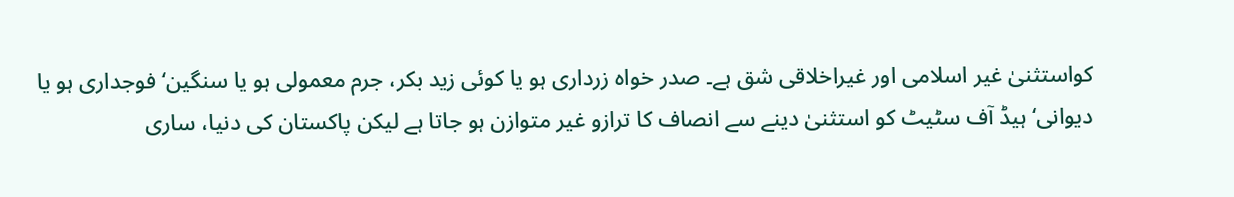کواستثنیٰ غیر اسلامی اور غیراخلاقی شق ہے۔ صدر خواہ زرداری ہو یا کوئی زید بکر، جرم معمولی ہو یا سنگین‘ فوجداری ہو یا دیوانی‘ ہیڈ آف سٹیٹ کو استثنیٰ دینے سے انصاف کا ترازو غیر متوازن ہو جاتا ہے لیکن پاکستان کی دنیا، ساری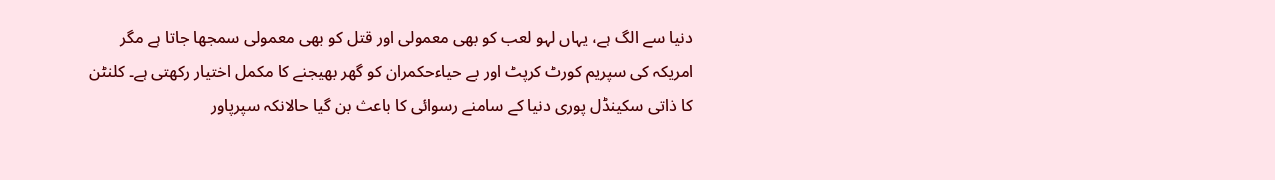دنیا سے الگ ہے، یہاں لہو لعب کو بھی معمولی اور قتل کو بھی معمولی سمجھا جاتا ہے مگر امریکہ کی سپریم کورٹ کرپٹ اور بے حیاءحکمران کو گھر بھیجنے کا مکمل اختیار رکھتی ہے۔ کلنٹن کا ذاتی سکینڈل پوری دنیا کے سامنے رسوائی کا باعث بن گیا حالانکہ سپرپاور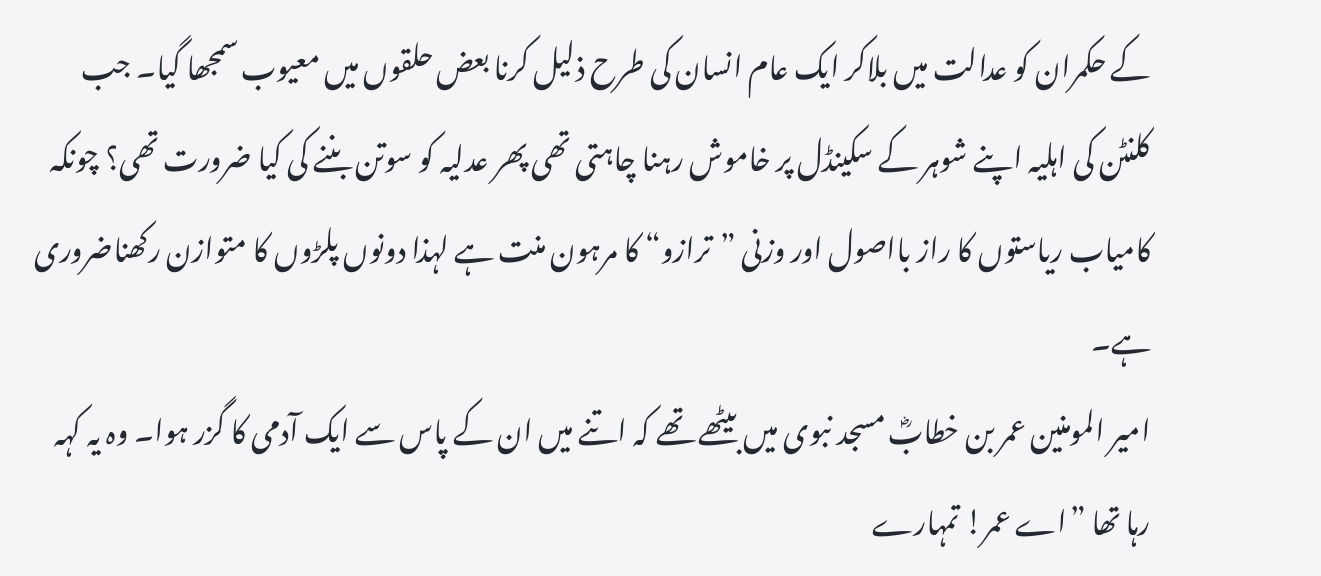کے حکمران کو عدالت میں بلاکر ایک عام انسان کی طرح ذلیل کرنا بعض حلقوں میں معیوب سمجھا گیا۔ جب کلنٹن کی اہلیہ اپنے شوہر کے سکینڈل پر خاموش رہنا چاہتی تھی پھر عدلیہ کو سوتن بننے کی کیا ضرورت تھی؟ چونکہ کامیاب ریاستوں کا راز بااصول اور وزنی ”ترازو“ کا مرہون منت ہے لہذا دونوں پلڑوں کا متوازن رکھناضروری ہے۔
امیر المومنین عمر بن خطابؓ مسجد نبوی میں بیٹھے تھے کہ اتنے میں ان کے پاس سے ایک آدمی کا گزر ہوا۔ وہ یہ کہہ رہا تھا ”اے عمر! تمہارے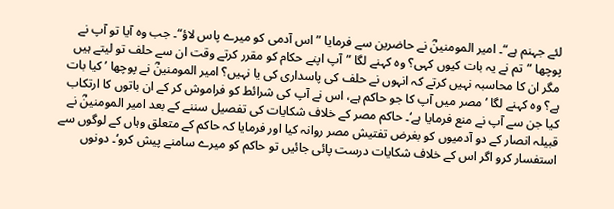لئے جہنم ہے“۔ امیر المومنینؓ نے حاضرین سے فرمایا ”اس آدمی کو میرے پاس لاؤ“۔ جب وہ آیا تو آپ نے پوچھا ”تم نے یہ بات کیوں کہی؟ وہ کہنے لگا ”آپ اپنے حکام کو مقرر کرتے وقت ان سے حلف تو لیتے ہیں مگر ان کا محاسبہ نہیں کرتے کہ انہوں نے حلف کی پاسداری کی یا نہیں؟ امیر المومنینؓ نے پوچھا ’کیا بات ہے؟ وہ کہنے لگا ’مصر میں آپ کا جو حاکم ہے، اس نے آپ کی شرائط کو فراموش کر کے ان باتوں کا ارتکاب کیا جن سے آپ نے منع فرمایا ہے‘۔ حاکم مصر کے خلاف شکایات کی تفصیل سننے کے بعد امیر المومنینؓ نے قبیلہ انصار کے دو آدمیوں کو بغرض تفتیش مصر روانہ کیا اور فرمایا کہ حاکم کے متعلق وہاں کے لوگوں سے استفسار کرو اگر اس کے خلاف شکایات درست پائی جائیں تو حاکم کو میرے سامنے پیش کرو‘۔ دونوں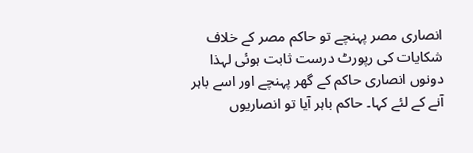انصاری مصر پہنچے تو حاکم مصر کے خلاف شکایات کی رپورٹ درست ثابت ہوئی لہذا دونوں انصاری حاکم کے گھر پہنچے اور اسے باہر آنے کے لئے کہا۔ حاکم باہر آیا تو انصاریوں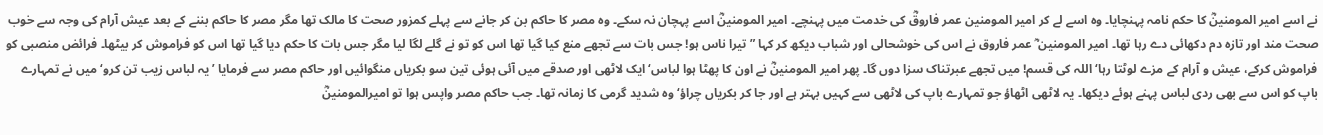نے اسے امیر المومنینؓ کا حکم نامہ پہنچایا۔ وہ اسے لے کر امیر المومنین عمر فاروقؓ کی خدمت میں پہنچے۔ امیر المومنینؓ اسے پہچان نہ سکے۔ وہ مصر کا حاکم بن کر جانے سے پہلے کمزور صحت کا مالک تھا مگر مصر کا حاکم بننے کے بعد عیش آرام کی وجہ سے خوب صحت مند اور تازہ دم دکھائی دے رہا تھا۔ امیر المومنین ؓ عمر فاروق نے اس کی خوشحالی اور شباب دیکھ کر کہا ”تیرا ناس ہو! جس بات سے تجھے منع کیا گیا تھا اس کو تو نے گلے لگا لیا مگر جس بات کا حکم دیا گیا تھا اس کو فراموش کر بیٹھا۔ فرائض منصبی کو فراموش کرکے، عیش و آرام کے مزے لوٹتا رہا‘ اللہ کی قسم! میں تجھے عبرتناک سزا دوں گا۔ پھر امیر المومنینؓ نے اون کا پھٹا ہوا لباس‘ ایک لاٹھی اور صدقے میں آئی ہوئی تین سو بکریاں منگوائیں اور حاکم مصر سے فرمایا ’یہ لباس زیب تن کرو‘ میں نے تمہارے باپ کو اس سے بھی ردی لباس پہنے ہوئے دیکھا۔ یہ لاٹھی اٹھاؤ جو تمہارے باپ کی لاٹھی سے کہیں بہتر ہے اور جا کر بکریاں چراؤ‘ وہ شدید گرمی کا زمانہ تھا۔ جب حاکم مصر واپس ہوا تو امیرالمومنینؓ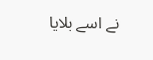نے اسے بلایا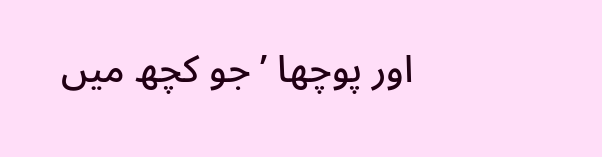اور پوچھا ’جو کچھ میں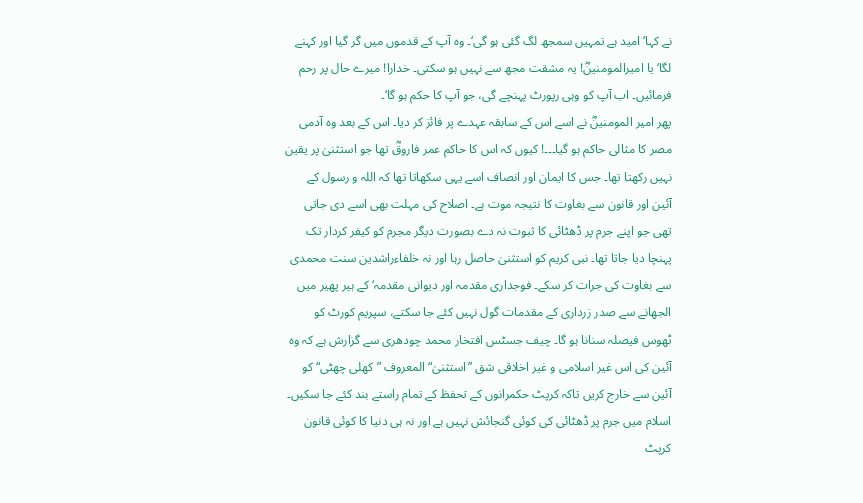نے کہا‘ امید ہے تمہیں سمجھ لگ گئی ہو گی‘۔ وہ آپ کے قدموں میں گر گیا اور کہنے لگا‘ یا امیرالمومنینؓ! یہ مشقت مجھ سے نہیں ہو سکتی۔ خدارا! میرے حال پر رحم فرمائیں۔ اب آپ کو وہی رپورٹ پہنچے گی، جو آپ کا حکم ہو گا‘۔
پھر امیر المومنینؓ نے اسے اس کے سابقہ عہدے پر فائز کر دیا۔ اس کے بعد وہ آدمی مصر کا مثالی حاکم ہو گیا۔۔۔! کیوں کہ اس کا حاکم عمر فاروقؓ تھا جو استثنیٰ پر یقین نہیں رکھتا تھا۔ جس کا ایمان اور انصاف اسے یہی سکھاتا تھا کہ اللہ و رسول کے آئین اور قانون سے بغاوت کا نتیجہ موت ہے۔ اصلاح کی مہلت بھی اسے دی جاتی تھی جو اپنے جرم پر ڈھٹائی کا ثبوت نہ دے بصورت دیگر مجرم کو کیفر کردار تک پہنچا دیا جاتا تھا۔ نبی کریم کو استثنیٰ حاصل رہا اور نہ خلفاءراشدین سنت محمدی سے بغاوت کی جرات کر سکے۔ فوجداری مقدمہ اور دیوانی مقدمہ‘ کے ہیر پھیر میں الجھانے سے صدر زرداری کے مقدمات گول نہیں کئے جا سکتے، سپریم کورٹ کو ٹھوس فیصلہ سنانا ہو گا۔ چیف جسٹس افتخار محمد چودھری سے گزارش ہے کہ وہ آئین کی اس غیر اسلامی و غیر اخلاقی شق ”استثنیٰ“ المعروف ”کھلی چھٹی“ کو آئین سے خارج کریں تاکہ کرپٹ حکمرانوں کے تحفظ کے تمام راستے بند کئے جا سکیں۔ اسلام میں جرم پر ڈھٹائی کی کوئی گنجائش نہیں ہے اور نہ ہی دنیا کا کوئی قانون کرپٹ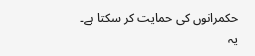حکمرانوں کی حمایت کر سکتا ہے۔
یہ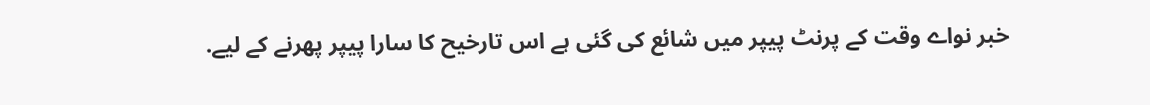خبر نواے وقت کے پرنٹ پیپر میں شائع کی گئی ہے اس تارخیح کا سارا پیپر پھرنے کے لیے.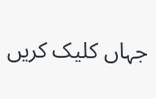جہاں کلیک کریں